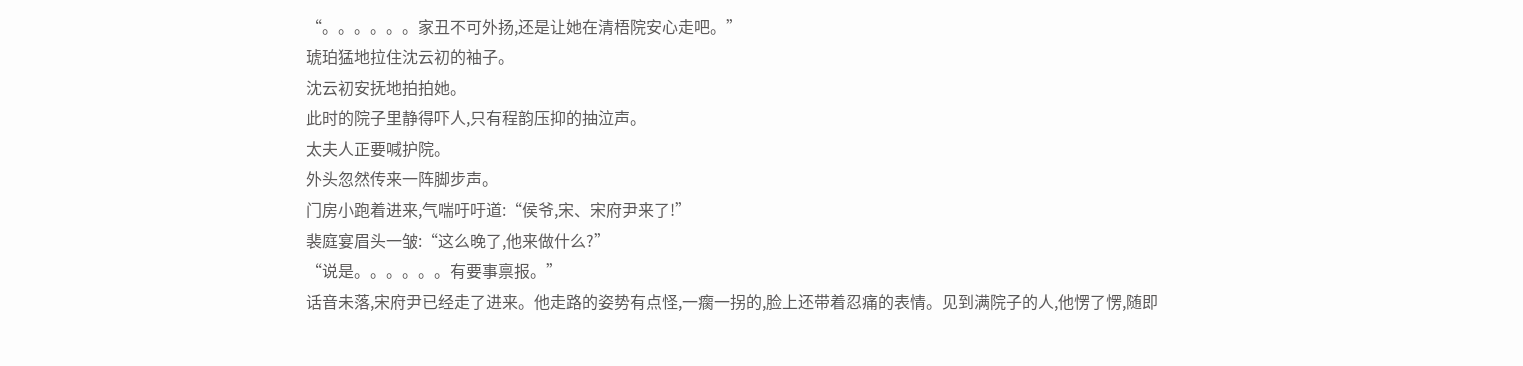“。。。。。。家丑不可外扬,还是让她在清梧院安心走吧。”
琥珀猛地拉住沈云初的袖子。
沈云初安抚地拍拍她。
此时的院子里静得吓人,只有程韵压抑的抽泣声。
太夫人正要喊护院。
外头忽然传来一阵脚步声。
门房小跑着进来,气喘吁吁道:“侯爷,宋、宋府尹来了!”
裴庭宴眉头一皱:“这么晚了,他来做什么?”
“说是。。。。。。有要事禀报。”
话音未落,宋府尹已经走了进来。他走路的姿势有点怪,一瘸一拐的,脸上还带着忍痛的表情。见到满院子的人,他愣了愣,随即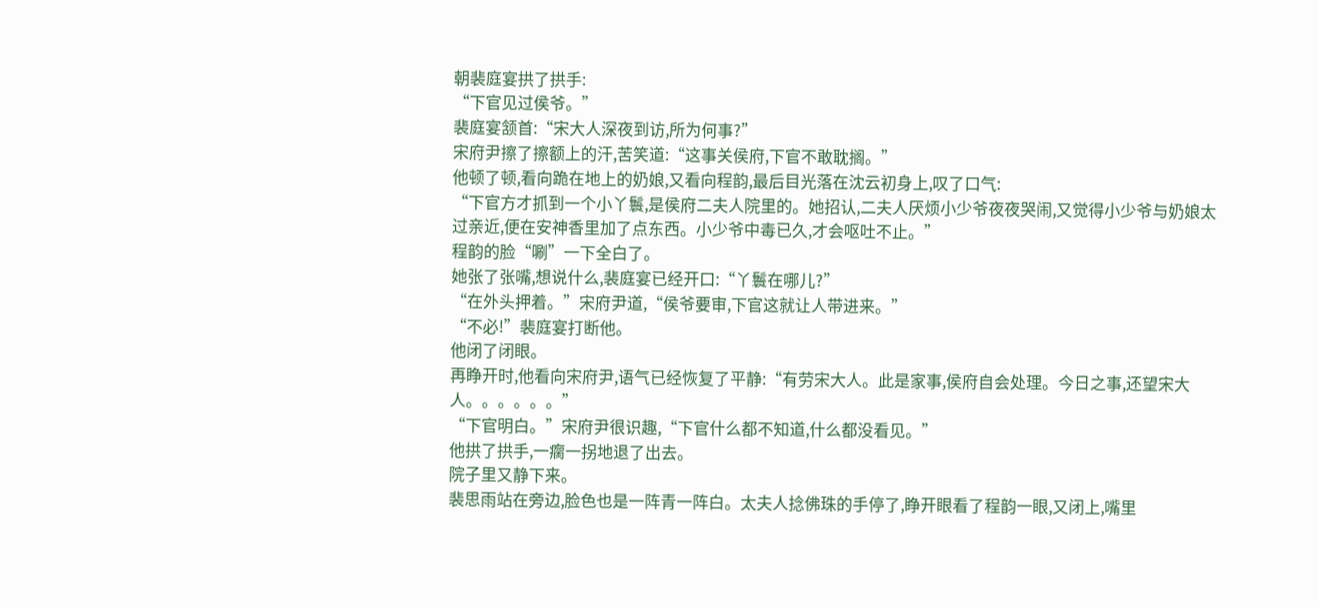朝裴庭宴拱了拱手:
“下官见过侯爷。”
裴庭宴颔首:“宋大人深夜到访,所为何事?”
宋府尹擦了擦额上的汗,苦笑道:“这事关侯府,下官不敢耽搁。”
他顿了顿,看向跪在地上的奶娘,又看向程韵,最后目光落在沈云初身上,叹了口气:
“下官方才抓到一个小丫鬟,是侯府二夫人院里的。她招认,二夫人厌烦小少爷夜夜哭闹,又觉得小少爷与奶娘太过亲近,便在安神香里加了点东西。小少爷中毒已久,才会呕吐不止。”
程韵的脸“唰”一下全白了。
她张了张嘴,想说什么,裴庭宴已经开口:“丫鬟在哪儿?”
“在外头押着。”宋府尹道,“侯爷要审,下官这就让人带进来。”
“不必!”裴庭宴打断他。
他闭了闭眼。
再睁开时,他看向宋府尹,语气已经恢复了平静:“有劳宋大人。此是家事,侯府自会处理。今日之事,还望宋大人。。。。。。”
“下官明白。”宋府尹很识趣,“下官什么都不知道,什么都没看见。”
他拱了拱手,一瘸一拐地退了出去。
院子里又静下来。
裴思雨站在旁边,脸色也是一阵青一阵白。太夫人捻佛珠的手停了,睁开眼看了程韵一眼,又闭上,嘴里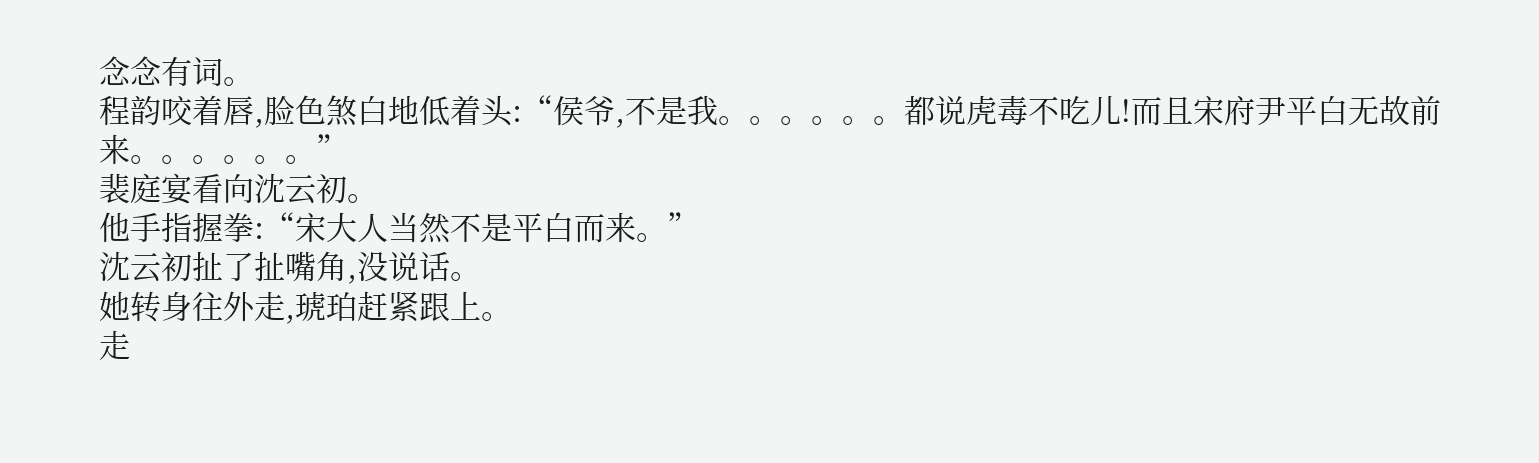念念有词。
程韵咬着唇,脸色煞白地低着头:“侯爷,不是我。。。。。。都说虎毒不吃儿!而且宋府尹平白无故前来。。。。。。”
裴庭宴看向沈云初。
他手指握拳:“宋大人当然不是平白而来。”
沈云初扯了扯嘴角,没说话。
她转身往外走,琥珀赶紧跟上。
走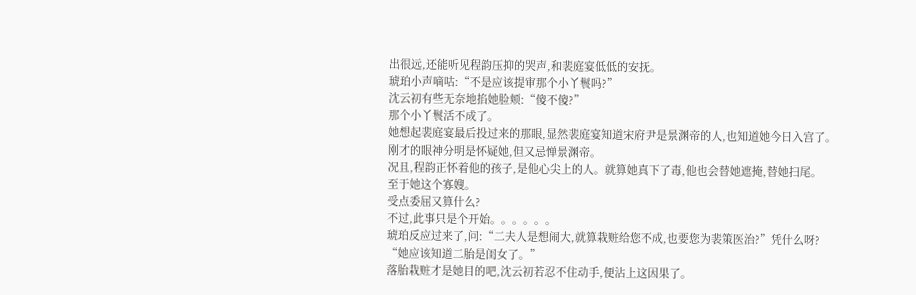出很远,还能听见程韵压抑的哭声,和裴庭宴低低的安抚。
琥珀小声嘀咕:“不是应该提审那个小丫鬟吗?”
沈云初有些无奈地掐她脸颊:“傻不傻?”
那个小丫鬟活不成了。
她想起裴庭宴最后投过来的那眼,显然裴庭宴知道宋府尹是景渊帝的人,也知道她今日入宫了。
刚才的眼神分明是怀疑她,但又忌惮景渊帝。
况且,程韵正怀着他的孩子,是他心尖上的人。就算她真下了毒,他也会替她遮掩,替她扫尾。
至于她这个寡嫂。
受点委屈又算什么?
不过,此事只是个开始。。。。。。
琥珀反应过来了,问:“二夫人是想闹大,就算栽赃给您不成,也要您为裴策医治?”凭什么呀?
“她应该知道二胎是闺女了。”
落胎栽赃才是她目的吧,沈云初若忍不住动手,便沾上这因果了。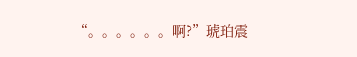“。。。。。。啊?”琥珀震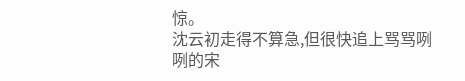惊。
沈云初走得不算急,但很快追上骂骂咧咧的宋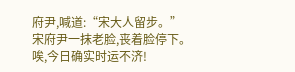府尹,喊道:“宋大人留步。”
宋府尹一抹老脸,丧着脸停下。
唉,今日确实时运不济!